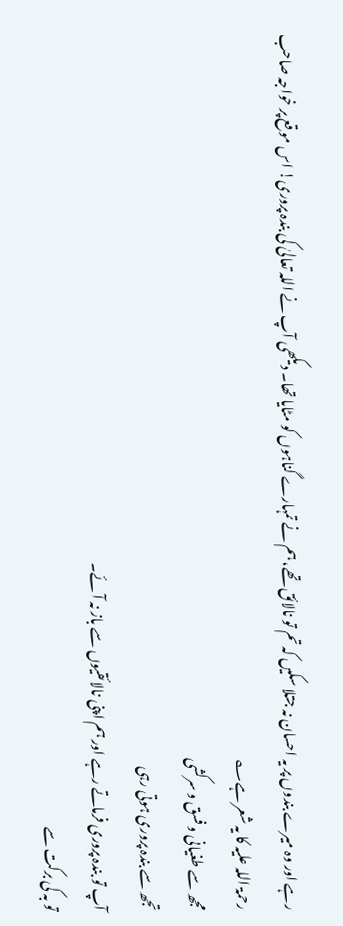رہے اور وہ میرے بندوں پر یہ احسان نہ جتلا سکیں کہ تم تو نالائق تھے، ہم نے تمہارے گناہوں کو مٹایا تھا۔ دیکھی آپ نے اللہ تعالیٰ کی بندہ پروری! اس موقع پر خواجہ صاحب رحمۃ اللہ علیہ کا یہ شعر ہے؎
مجھ سے طغیانی و فسق و سرکشی
تجھ سے بندہ پروری ہوتی رہی
آپ تو بندہ پروری فرماتے رہے اور ہم اپنی نالائقیوں سے باز نہ آئے۔
تو بہ کی برکت سے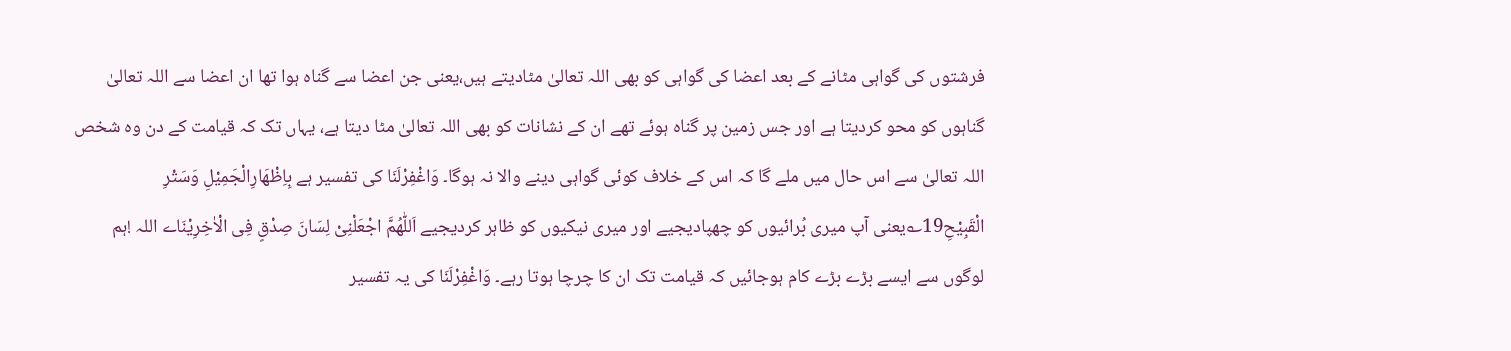فرشتوں کی گواہی مٹانے کے بعد اعضا کی گواہی کو بھی اللہ تعالیٰ مٹادیتے ہیں،یعنی جن اعضا سے گناہ ہوا تھا ان اعضا سے اللہ تعالیٰ گناہوں کو محو کردیتا ہے اور جس زمین پر گناہ ہوئے تھے ان کے نشانات کو بھی اللہ تعالیٰ مٹا دیتا ہے، یہاں تک کہ قیامت کے دن وہ شخص اللہ تعالیٰ سے اس حال میں ملے گا کہ اس کے خلاف کوئی گواہی دینے والا نہ ہوگا۔ وَاغْفِرْلَنَا کی تفسیر ہے بِاِظْھَارِالْجَمِیْلِ وَسَتْرِ الْقَبِیْحِ19؎یعنی آپ میری بُرائیوں کو چھپادیجیے اور میری نیکیوں کو ظاہر کردیجیے اَللّٰھُمَّ اجْعَلْنِیْ لِسَانَ صِدْقٍ فِی الْاٰخِرِیْنَاے اللہ !ہم لوگوں سے ایسے بڑے بڑے کام ہوجائیں کہ قیامت تک ان کا چرچا ہوتا رہے۔ وَاغْفِرْلَنَا کی یہ تفسیر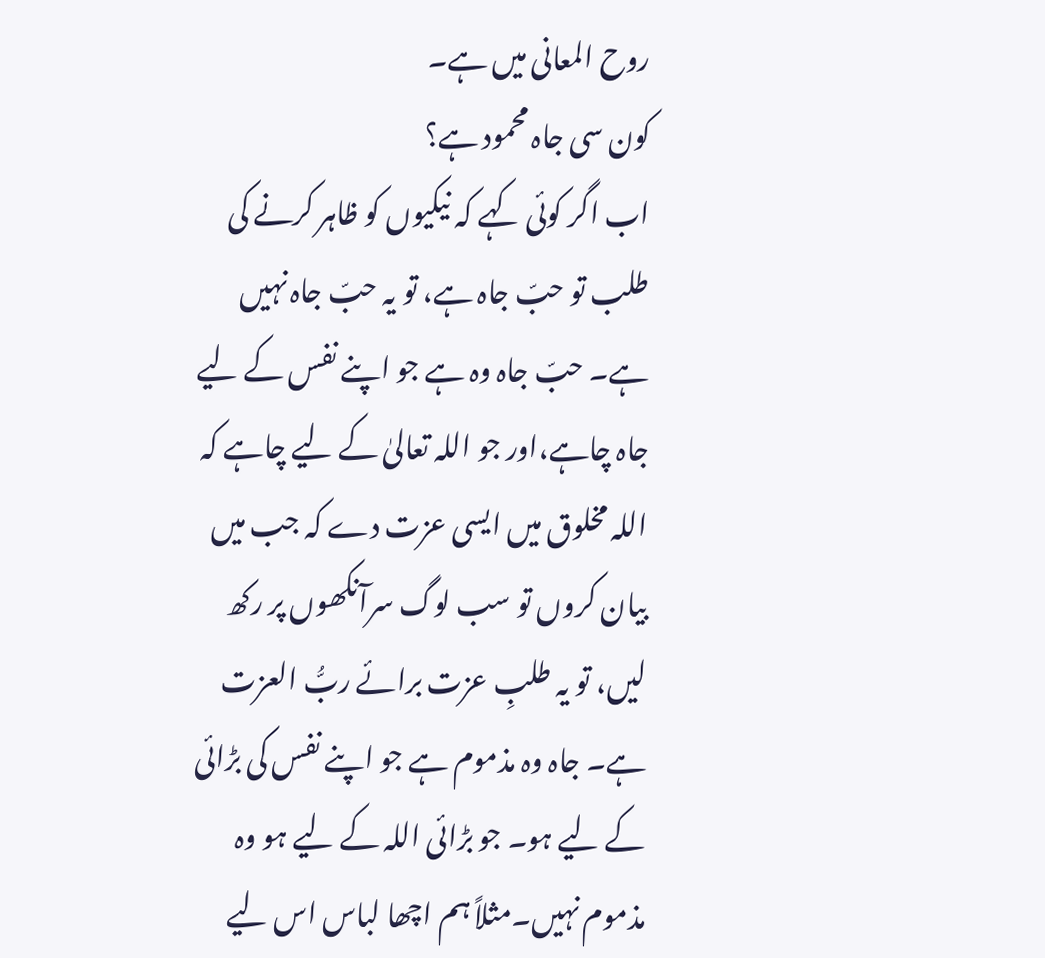روح المعانی میں ہے۔
کون سی جاہ محمود ہے؟
اب اگر کوئی کہے کہ نیکیوں کو ظاہر کرنے کی طلب تو حبّ جاہ ہے، تو یہ حبّ جاہ نہیں ہے۔ حبّ جاہ وہ ہے جو اپنے نفس کے لیے جاہ چاہے،اور جو اللہ تعالیٰ کے لیے چاہے کہ اللہ مخلوق میں ایسی عزت دے کہ جب میں بیان کروں تو سب لوگ سرآنکھوں پر رکھ لیں، تو یہ طلبِ عزت برائے ربُّ العزت ہے۔ جاہ وہ مذموم ہے جو اپنے نفس کی بڑائی کے لیے ہو۔ جو بڑائی اللہ کے لیے ہو وہ مذموم نہیں۔مثلاً ہم اچھا لباس اس لیے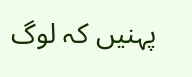پہنیں کہ لوگ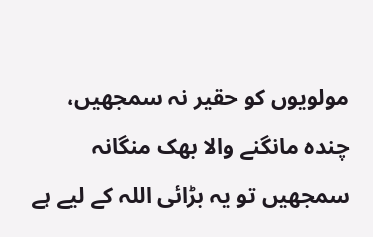مولویوں کو حقیر نہ سمجھیں، چندہ مانگنے والا بھک منگانہ سمجھیں تو یہ بڑائی اللہ کے لیے ہے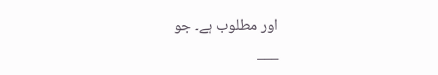اور مطلوب ہے۔ جو
___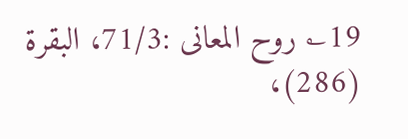19؎ روح المعانی :71/3، البقرۃ (286)،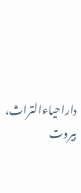داراحیاءالتراث، بیروت